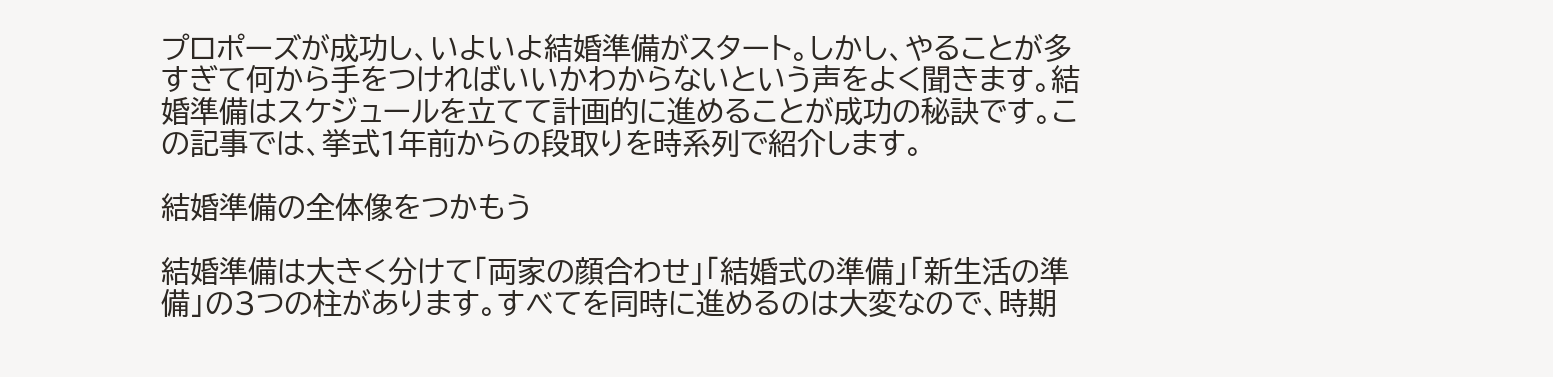プロポーズが成功し、いよいよ結婚準備がスタート。しかし、やることが多すぎて何から手をつければいいかわからないという声をよく聞きます。結婚準備はスケジュールを立てて計画的に進めることが成功の秘訣です。この記事では、挙式1年前からの段取りを時系列で紹介します。

結婚準備の全体像をつかもう

結婚準備は大きく分けて「両家の顔合わせ」「結婚式の準備」「新生活の準備」の3つの柱があります。すべてを同時に進めるのは大変なので、時期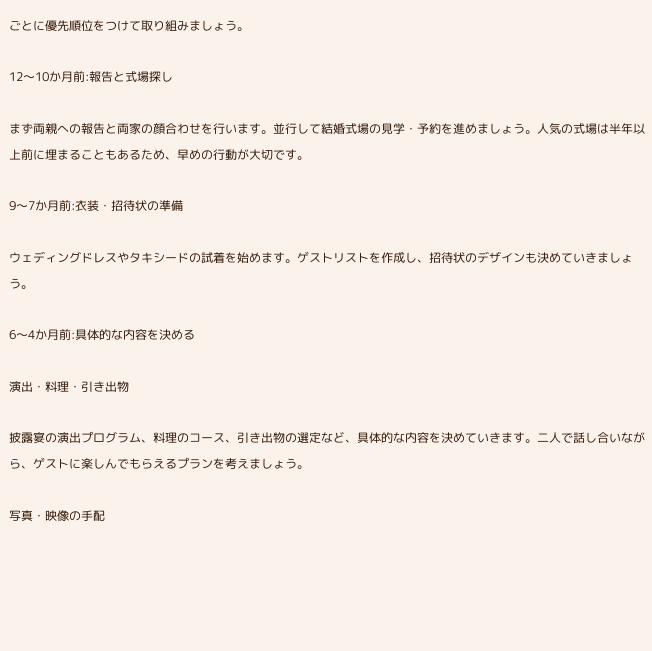ごとに優先順位をつけて取り組みましょう。

12〜10か月前:報告と式場探し

まず両親への報告と両家の顔合わせを行います。並行して結婚式場の見学・予約を進めましょう。人気の式場は半年以上前に埋まることもあるため、早めの行動が大切です。

9〜7か月前:衣装・招待状の準備

ウェディングドレスやタキシードの試着を始めます。ゲストリストを作成し、招待状のデザインも決めていきましょう。

6〜4か月前:具体的な内容を決める

演出・料理・引き出物

披露宴の演出プログラム、料理のコース、引き出物の選定など、具体的な内容を決めていきます。二人で話し合いながら、ゲストに楽しんでもらえるプランを考えましょう。

写真・映像の手配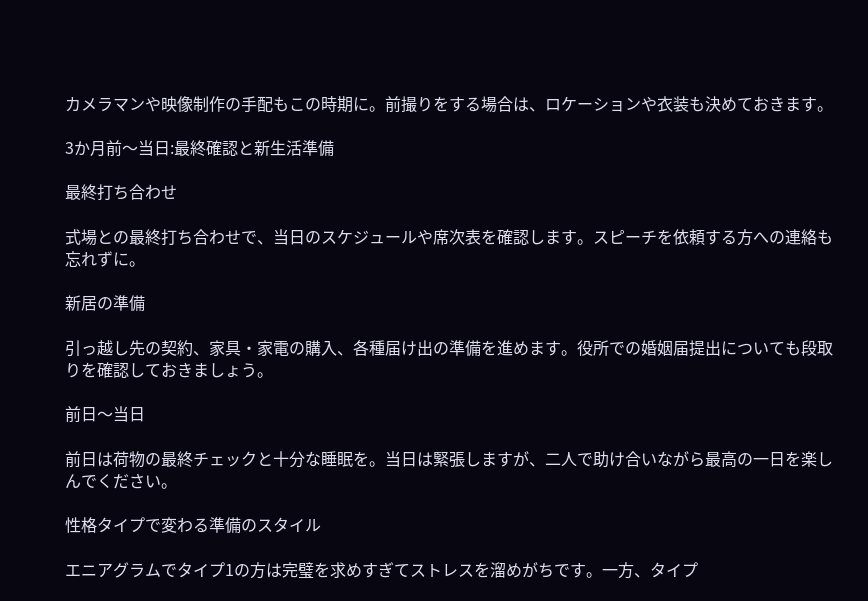カメラマンや映像制作の手配もこの時期に。前撮りをする場合は、ロケーションや衣装も決めておきます。

3か月前〜当日:最終確認と新生活準備

最終打ち合わせ

式場との最終打ち合わせで、当日のスケジュールや席次表を確認します。スピーチを依頼する方への連絡も忘れずに。

新居の準備

引っ越し先の契約、家具・家電の購入、各種届け出の準備を進めます。役所での婚姻届提出についても段取りを確認しておきましょう。

前日〜当日

前日は荷物の最終チェックと十分な睡眠を。当日は緊張しますが、二人で助け合いながら最高の一日を楽しんでください。

性格タイプで変わる準備のスタイル

エニアグラムでタイプ1の方は完璧を求めすぎてストレスを溜めがちです。一方、タイプ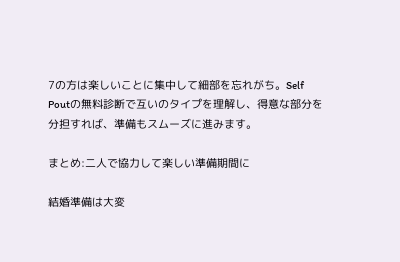7の方は楽しいことに集中して細部を忘れがち。Self Poutの無料診断で互いのタイプを理解し、得意な部分を分担すれば、準備もスムーズに進みます。

まとめ:二人で協力して楽しい準備期間に

結婚準備は大変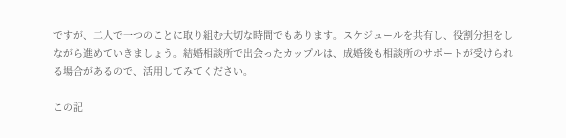ですが、二人で一つのことに取り組む大切な時間でもあります。スケジュールを共有し、役割分担をしながら進めていきましょう。結婚相談所で出会ったカップルは、成婚後も相談所のサポートが受けられる場合があるので、活用してみてください。

この記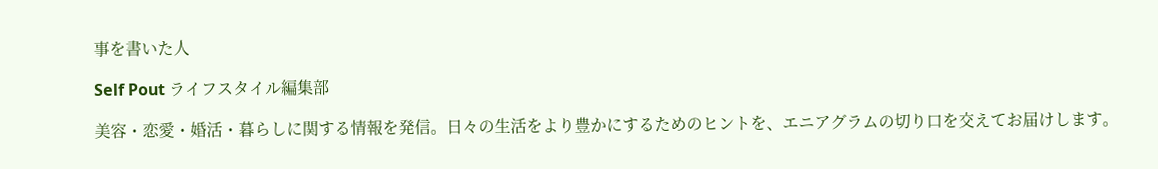事を書いた人

Self Pout ライフスタイル編集部

美容・恋愛・婚活・暮らしに関する情報を発信。日々の生活をより豊かにするためのヒントを、エニアグラムの切り口を交えてお届けします。